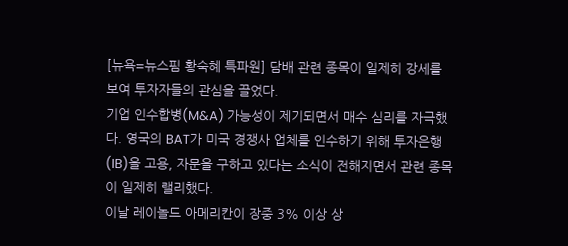[뉴욕=뉴스핌 황숙혜 특파원] 담배 관련 종목이 일제히 강세를 보여 투자자들의 관심을 끌었다.
기업 인수합병(M&A) 가능성이 제기되면서 매수 심리를 자극했다. 영국의 BAT가 미국 경쟁사 업체를 인수하기 위해 투자은행(IB)을 고용, 자문을 구하고 있다는 소식이 전해지면서 관련 종목이 일제히 랠리했다.
이날 레이놀드 아메리칸이 장중 3% 이상 상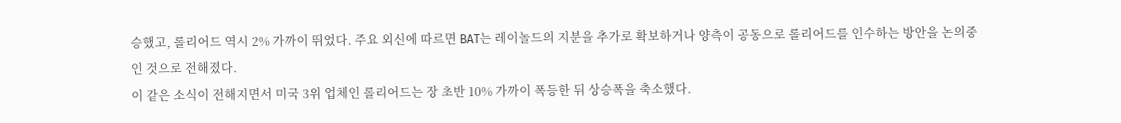승했고, 롤리어드 역시 2% 가까이 뛰었다. 주요 외신에 따르면 BAT는 레이놀드의 지분을 추가로 확보하거나 양측이 공동으로 롤리어드를 인수하는 방안을 논의중인 것으로 전해졌다.
이 같은 소식이 전해지면서 미국 3위 업체인 롤리어드는 장 초반 10% 가까이 폭등한 뒤 상승폭을 축소했다.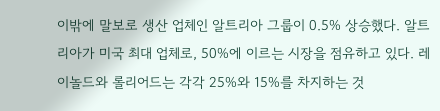이밖에 말보로 생산 업체인 알트리아 그룹이 0.5% 상승했다. 알트리아가 미국 최대 업체로, 50%에 이르는 시장을 점유하고 있다. 레이놀드와 롤리어드는 각각 25%와 15%를 차지하는 것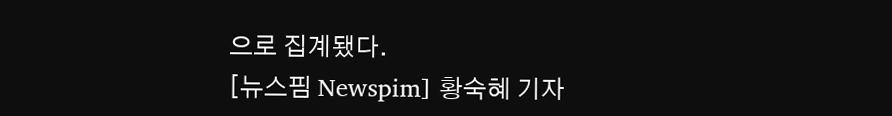으로 집계됐다.
[뉴스핌 Newspim] 황숙혜 기자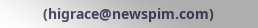(higrace@newspim.com)